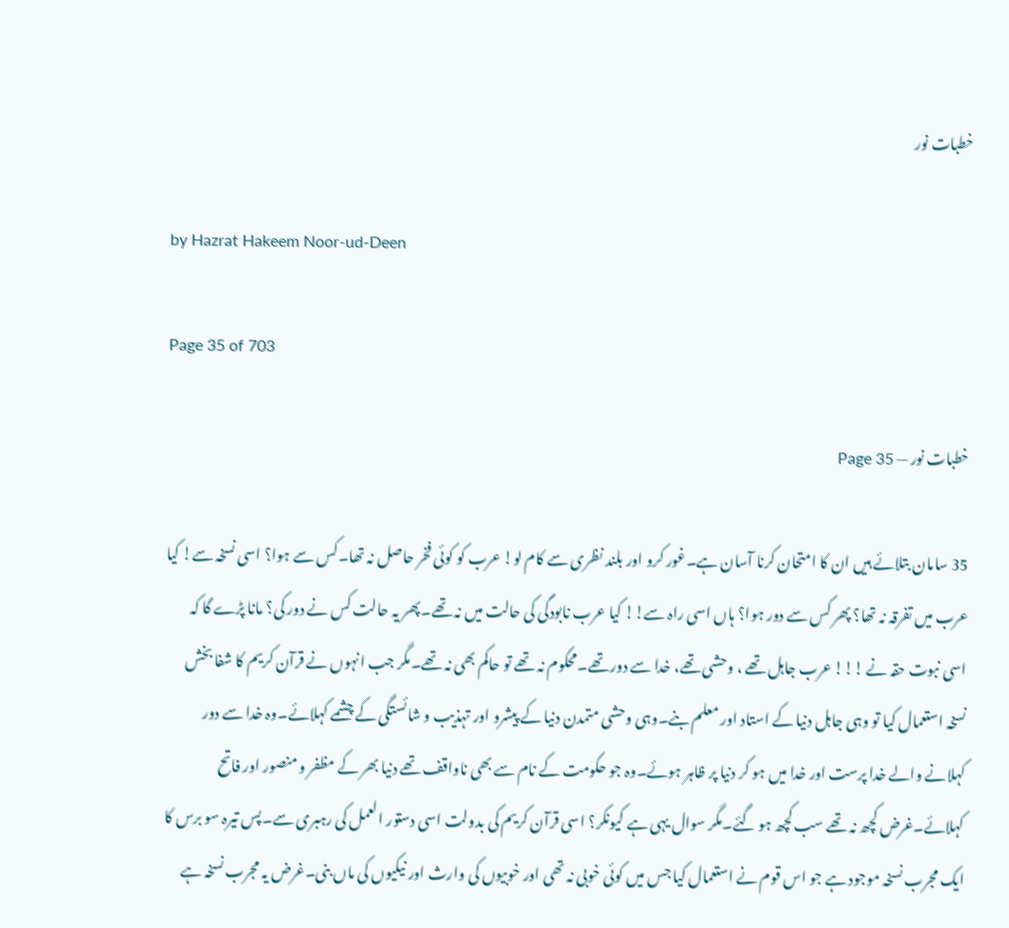خطبات نور

by Hazrat Hakeem Noor-ud-Deen

Page 35 of 703

خطبات نور — Page 35

35 سامان بتلائے ہیں ان کا امتحان کرنا آسان ہے۔غور کرو اور بلند نظری سے کام لو! عرب کو کوئی فخر حاصل نہ تھا۔کس سے ہوا؟ اسی نسخہ سے! کیا عرب میں تفرقہ نہ تھا؟ پھر کس سے دور ہوا؟ ہاں اسی راہ سے!! کیا عرب نابودگی کی حالت میں نہ تھے۔پھر یہ حالت کس نے دور کی؟ مانا پڑے گا کہ اسی نبوت حقہ نے !!! عرب جاہل تھے ، وحشی تھے، خدا سے دور تھے۔محکوم نہ تھے تو حاکم بھی نہ تھے۔مگر جب انہوں نے قرآن کریم کا شفا بخش نسخہ استعمال کیا تو وہی جاہل دنیا کے استاد اور معلم بنے۔وہی وحشی متمدن دنیا کے پیشرو اور تہذیب و شائستگی کے چشمے کہلائے۔وہ خدا سے دور کہلانے والے خدا پرست اور خدا میں ہو کر دنیا پر ظاہر ہوئے۔وہ جو حکومت کے نام سے بھی ناواقف تھے دنیا بھر کے مظفر و منصور اور فاتح کہلائے۔غرض کچھ نہ تھے سب کچھ ہو گئے۔مگر سوال یہی ہے کیونکر؟ اسی قرآن کریم کی بدولت اسی دستور العمل کی رہبری سے۔پس تیرہ سو برس کا ایک مجرب نسخہ موجود ہے جو اس قوم نے استعمال کیا جس میں کوئی خوبی نہ تھی اور خوبیوں کی وارث اور نیکیوں کی ماں بنی۔غرض یہ مجرب نسخہ ہے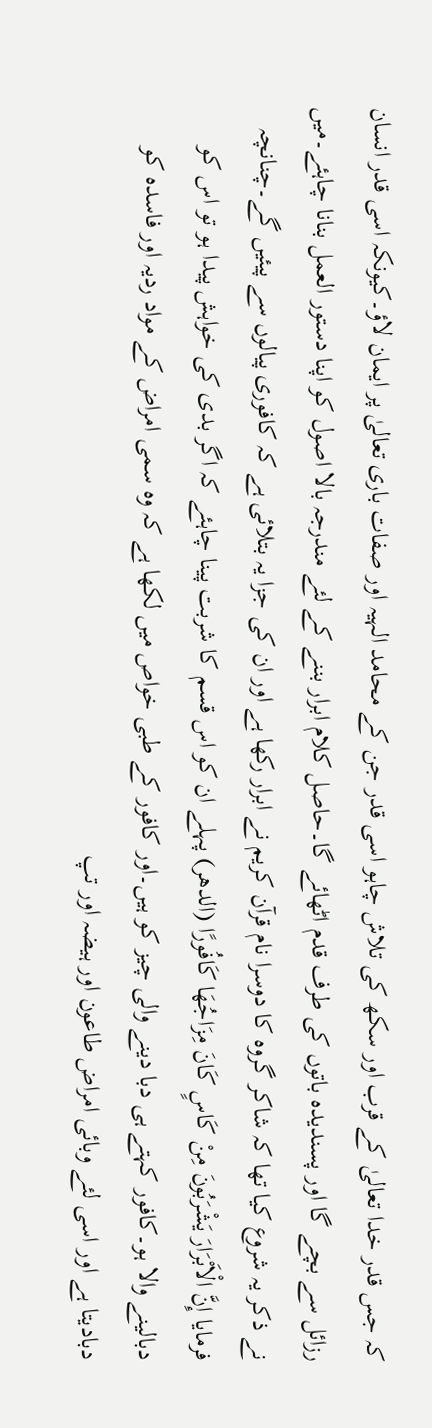کہ جس قدر خدا تعالیٰ کے قرب اور سکھ کی تلاش چاہو اسی قدر جن کے محامد الہیہ اور صفات باری تعالیٰ پر ایمان لاؤ۔کیونکہ اسی قدر انسان رزائل سے بچے گا اور پسندیدہ باتوں کی طرف قدم اٹھائے گا۔حاصل کلام ابرار بننے کے لئے مندرجہ بالا اصول کو اپنا دستور العمل بنانا چاہئے۔میں نے ذکر یہ شروع کیا تھا کہ شاکر گروہ کا دوسرا نام قرآن کریم نے ابرار رکھا ہے اور ان کی جزا یہ بتلائی ہے کہ کافوری پیالوں سے پیئیں گے۔چنانچہ فرمایا إِنَّ الْاَبْرَارَ يَشْرَبُونَ مِنْ كَاسٍ كَانَ مِزَاجُهَا كَافُورًا (الدهر) پہلے ان کو اس قسم کا شربت پینا چاہئے کہ اگر بدی کی خواہش پیدا ہو تو اس کو دبالینے والا ہو۔کافور کہتے ہی دبا دینے والی چیز کو ہیں۔اور کافور کے طبی خواص میں لکھا ہے کہ وہ سمی امراض کے مواد ردیہ اور فاسدہ کو دبادیتا ہے اور اسی لئے وبائی امراض طاعون اور ہیضہ اور تپ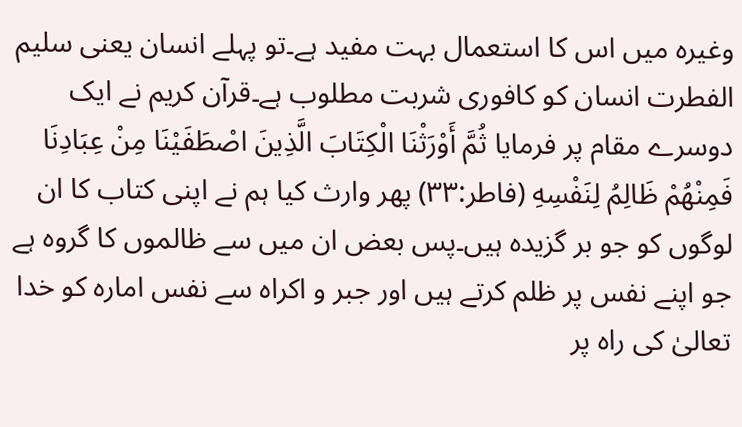وغیرہ میں اس کا استعمال بہت مفید ہے۔تو پہلے انسان یعنی سلیم الفطرت انسان کو کافوری شربت مطلوب ہے۔قرآن کریم نے ایک دوسرے مقام پر فرمایا ثُمَّ أَوْرَثْنَا الْكِتَابَ الَّذِينَ اصْطَفَيْنَا مِنْ عِبَادِنَا فَمِنْهُمْ ظَالِمُ لِنَفْسِهِ (فاطر:۳۳) پھر وارث کیا ہم نے اپنی کتاب کا ان لوگوں کو جو بر گزیدہ ہیں۔پس بعض ان میں سے ظالموں کا گروہ ہے جو اپنے نفس پر ظلم کرتے ہیں اور جبر و اکراہ سے نفس امارہ کو خدا تعالیٰ کی راہ پر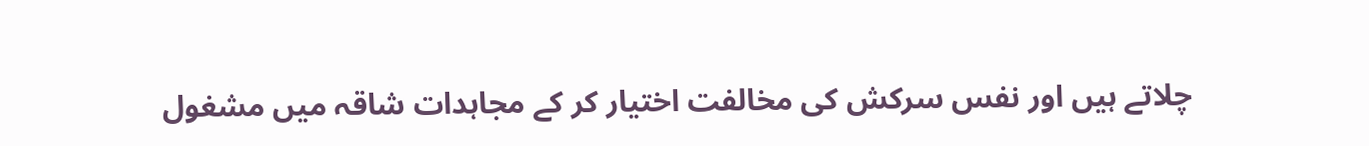چلاتے ہیں اور نفس سرکش کی مخالفت اختیار کر کے مجاہدات شاقہ میں مشغول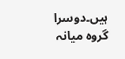ہیں۔دوسرا گروہ میانہ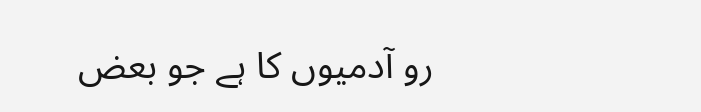رو آدمیوں کا ہے جو بعض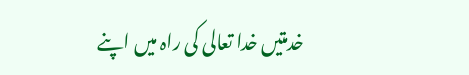خدمتیں خدا تعالی کی راہ میں اپنے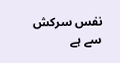نفس سرکش سے ہے